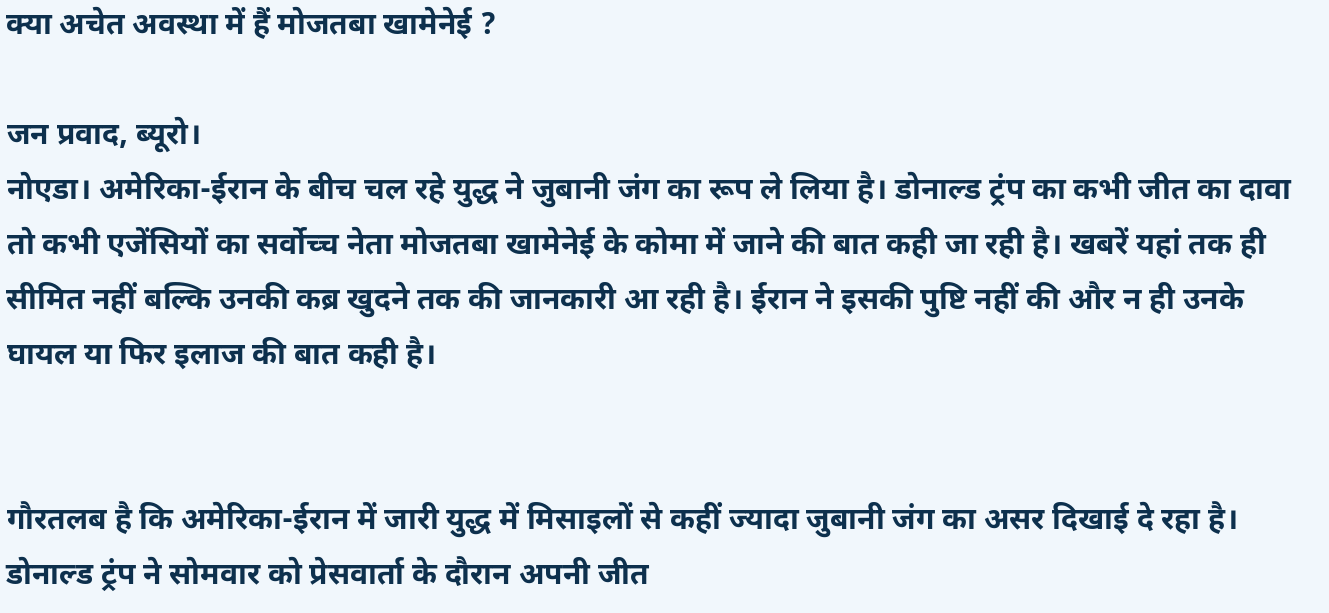क्या अचेत अवस्था में हैं मोजतबा खामेनेई ?

जन प्रवाद, ब्यूरो।
नोएडा। अमेरिका-ईरान के बीच चल रहे युद्ध ने जुबानी जंग का रूप ले लिया है। डोनाल्ड ट्रंप का कभी जीत का दावा तो कभी एजेंसियों का सर्वोच्च नेता मोजतबा खामेनेई के कोमा में जाने की बात कही जा रही है। खबरें यहां तक ही सीमित नहीं बल्कि उनकी कब्र खुदने तक की जानकारी आ रही है। ईरान ने इसकी पुष्टि नहीं की और न ही उनके घायल या फिर इलाज की बात कही है।


गौरतलब है कि अमेरिका-ईरान में जारी युद्ध में मिसाइलों से कहीं ज्यादा जुबानी जंग का असर दिखाई दे रहा है। डोनाल्ड ट्रंप ने सोमवार को प्रेसवार्ता के दौरान अपनी जीत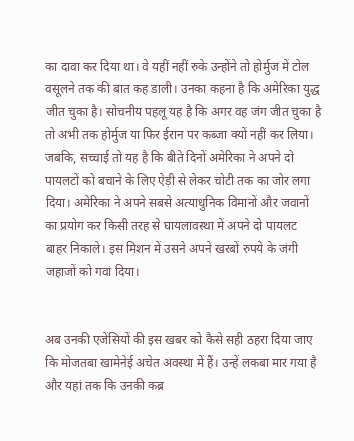का दावा कर दिया था। वे यहीं नहीं रुके उन्होंने तो होर्मुज में टोल वसूलने तक की बात कह डाली। उनका कहना है कि अमेरिका युद्ध जीत चुका है। सोचनीय पहलू यह है कि अगर वह जंग जीत चुका है तो अभी तक होर्मुज या फिर ईरान पर कब्जा क्यों नहीं कर लिया।
जबकि, सच्चाई तो यह है कि बीते दिनों अमेरिका ने अपने दो पायलटों को बचाने के लिए ऐड़ी से लेकर चोटी तक का जोर लगा दिया। अमेरिका ने अपने सबसे अत्याधुनिक विमानों और जवानों का प्रयोग कर किसी तरह से घायलावस्था में अपने दो पायलट बाहर निकाले। इस मिशन में उसने अपने खरबों रुपये के जंगी जहाजों को गवां दिया।


अब उनकी एजेंसियों की इस खबर को कैसे सही ठहरा दिया जाए कि मोजतबा खामेनेई अचेत अवस्था में हैं। उन्हें लकबा मार गया है और यहां तक कि उनकी कब्र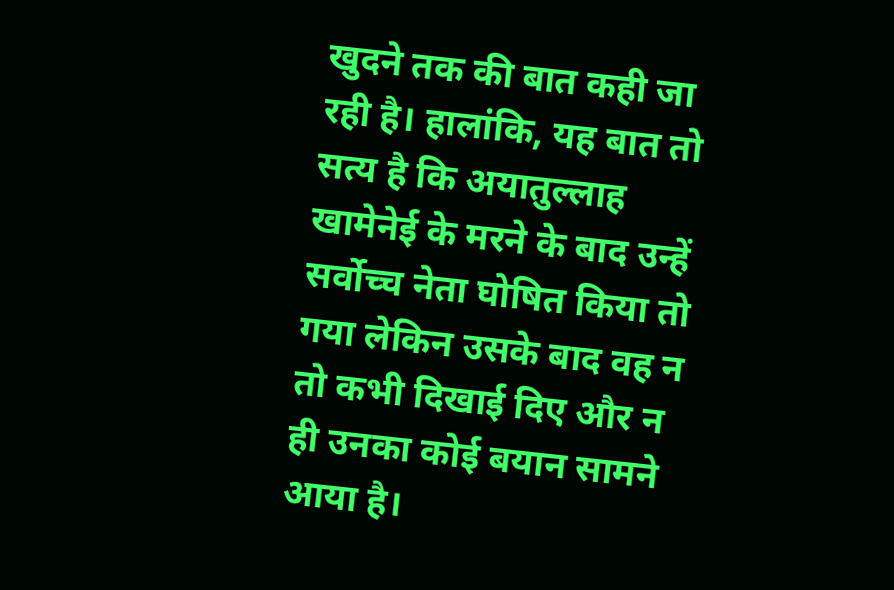खुदने तक की बात कही जा रही है। हालांकि, यह बात तो सत्य है कि अयातुल्लाह खामेनेई के मरने के बाद उन्हें सर्वोच्च नेता घोषित किया तो गया लेकिन उसके बाद वह न तो कभी दिखाई दिए और न ही उनका कोई बयान सामने आया है।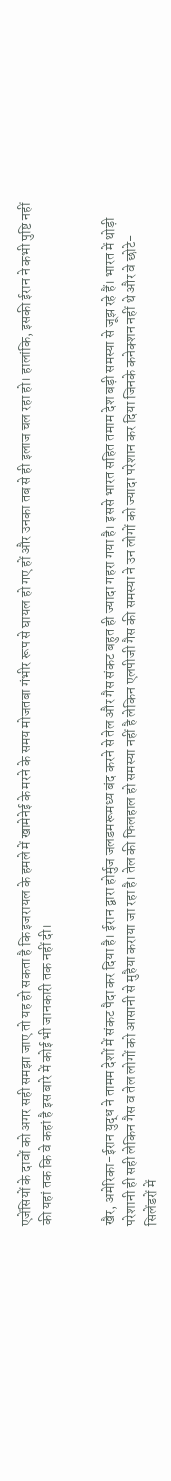एजेंसियों के दावों को अगर सही समझा जाए तो यह हो सकता है कि इजरायल के हमले में खामेनेई के मरने के समय मोजतबा गंभीर रूप से घायल हो गए हों और उनका तब से ही इलाज चल रहा हो। हालांकि, इसकी ईरान ने कभी पुष्टि नहीं की यहां तक कि वे कहां है इस बारे में कोई भी जानकारी तक नहीं दी।


खैर, अमेरिका-ईरान युद्ध ने तामम देशों में संकट पैदा कर दिया है। ईरान द्वारा होर्मुज जलडमरूमध्य बंद करने से तेल और गैस संकट बहुत ही ज्यादा गहरा गया है। इससे भारत सहित तमाम देश बड़ी समस्या से जूझ रहे हैं। भारत में थोड़ी परेशानी ही सही लेकिन गैस व तेल लोगों को आसानी से मुहैया कराया जा रहा है। तेल की फिलहाल हो समस्या नहीं है लेकिन एलपीजी गैस की समस्या ने उन लोगों को ज्यादा परेशान कर दिया जिनके कनेक्शन नहीं थे और वे छोटे-सिलेंडरों में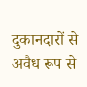दुकानदारों से अवैध रूप से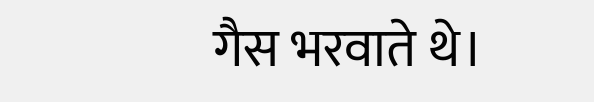गैस भरवाते थे।